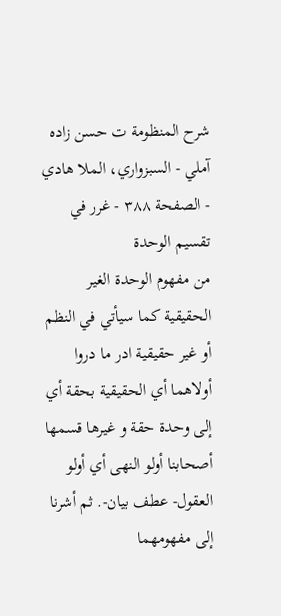شرح المنظومة ت حسن زاده آملي - السبزواري، الملا هادي - الصفحة ٣٨٨ - غرر في تقسيم الوحدة
من مفهوم الوحدة الغير الحقيقية كما سيأتي في النظم أو غير حقيقية ادر ما دروا أولاهما أي الحقيقية بحقة أي إلى وحدة حقة و غيرها قسمها أصحابنا أولو النهى أي أولو العقول- عطف بيان-. ثم أشرنا إلى مفهومهما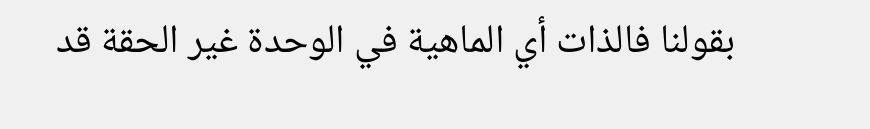بقولنا فالذات أي الماهية في الوحدة غير الحقة قد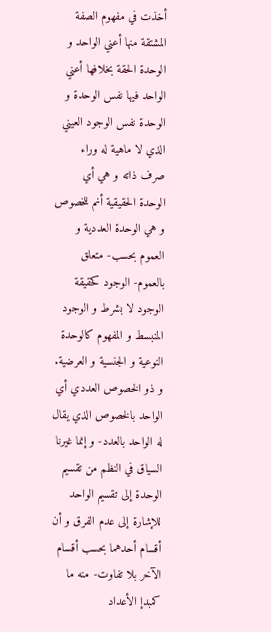أخذت في مفهوم الصفة المشتقة منها أعني الواحد و الوحدة الحقة بخلافها أعني الواحد فيها نفس الوحدة و الوحدة نفس الوجود العيني الذي لا ماهية له وراء صرف ذاته و هي أي الوحدة الحقيقية أنم للخصوص و هي الوحدة العددية و العموم بحسب- متعلق بالعموم- الوجود كحقيقة الوجود لا بشرط و الوجود المنبسط و المفهوم كالوحدة النوعية و الجنسية و العرضية.
و ذو الخصوص العددي أي الواحد بالخصوص الذي يقال له الواحد بالعدد- و إنما غيرنا السياق في النظم من تقسيم الوحدة إلى تقسيم الواحد للإشارة إلى عدم الفرق و أن أقسام أحدهما بحسب أقسام الآخر بلا تفاوت- منه ما كمبدإ الأعداد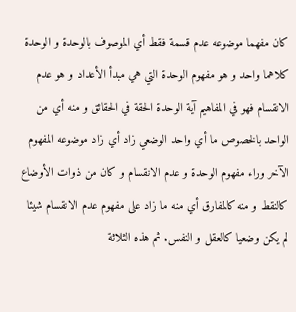كان مفهما موضوعه عدم قسمة فقط أي الموصوف بالوحدة و الوحدة كلاهما واحد و هو مفهوم الوحدة التي هي مبدأ الأعداد و هو عدم الانقسام فهو في المفاهيم آية الوحدة الحقة في الحقائق و منه أي من الواحد بالخصوص ما أي واحد الوضعي زاد أي زاد موضوعه المفهوم الآخر وراء مفهوم الوحدة و عدم الانقسام و كان من ذوات الأوضاع كالنقط و منه كالمفارق أي منه ما زاد على مفهوم عدم الانقسام شيئا لم يكن وضعيا كالعقل و النفس. ثم هذه الثلاثة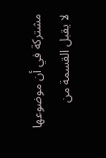مشتركة في أن موضوعها لا يقبل القسمة من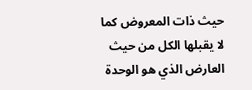حيث ذات المعروض كما لا يقبلها الكل من حيث العارض الذي هو الوحدة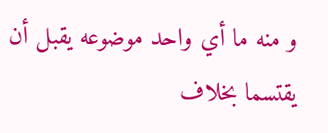و منه ما أي واحد موضوعه يقبل أن يقتسما بخلاف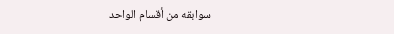سوابقه من أقسام الواحد